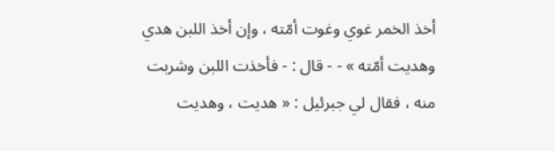أخذ الخمر غوي وغوت أمّته ، وإن أخذ اللبن هدي وهديت أمّته » - - قال : - فأخذت اللبن وشربت منه ، فقال لي جبرئيل : « هديت ، وهديت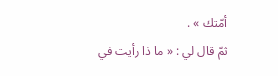أمّتك » .
ثمّ قال لي : « ما ذا رأيت في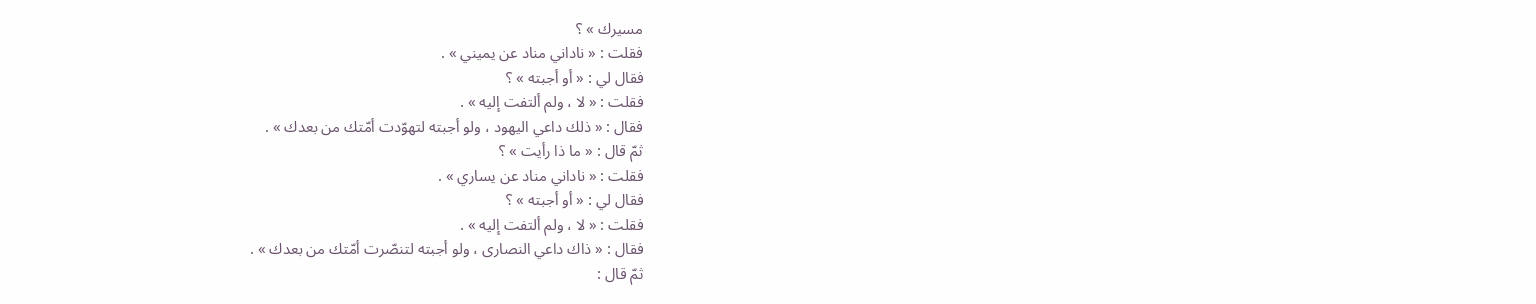مسيرك » ؟
فقلت : « ناداني مناد عن يميني » .
فقال لي : « أو أجبته » ؟
فقلت : « لا ، ولم ألتفت إليه » .
فقال : « ذلك داعي اليهود ، ولو أجبته لتهوّدت أمّتك من بعدك » .
ثمّ قال : « ما ذا رأيت » ؟
فقلت : « ناداني مناد عن يساري » .
فقال لي : « أو أجبته » ؟
فقلت : « لا ، ولم ألتفت إليه » .
فقال : « ذاك داعي النصارى ، ولو أجبته لتنصّرت أمّتك من بعدك » .
ثمّ قال :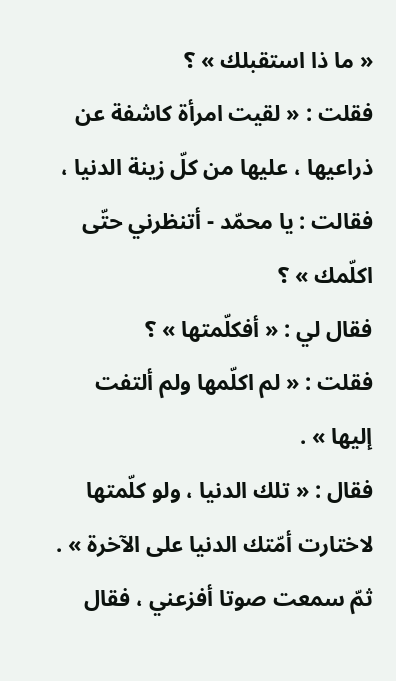« ما ذا استقبلك » ؟
فقلت : « لقيت امرأة كاشفة عن ذراعيها ، عليها من كلّ زينة الدنيا ، فقالت : يا محمّد - أتنظرني حتّى اكلّمك » ؟
فقال لي : « أفكلّمتها » ؟
فقلت : « لم اكلّمها ولم ألتفت إليها » .
فقال : « تلك الدنيا ، ولو كلّمتها لاختارت أمّتك الدنيا على الآخرة » .
ثمّ سمعت صوتا أفزعني ، فقال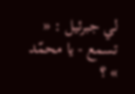لي جبرئيل : « تسمع - يا محمّد » ؟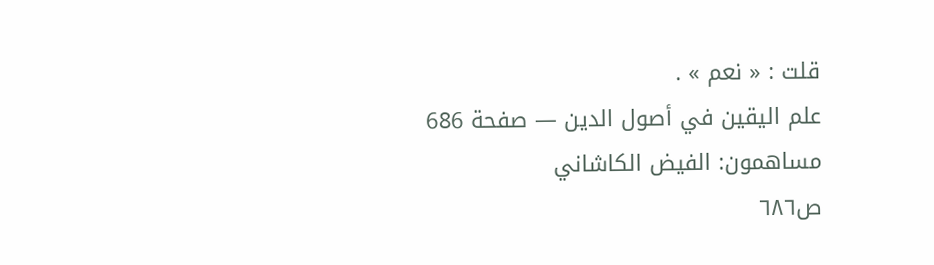قلت : « نعم » .
علم اليقين في أصول الدين — صفحة 686
مساهمون: الفيض الكاشاني
ص٦٨٦